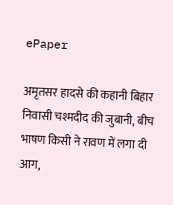ePaper

अमृतसर हादसे की कहानी बिहार निवासी चश्मदीद की जुबानी, बीच भाषण किसी ने रावण में लगा दी आग,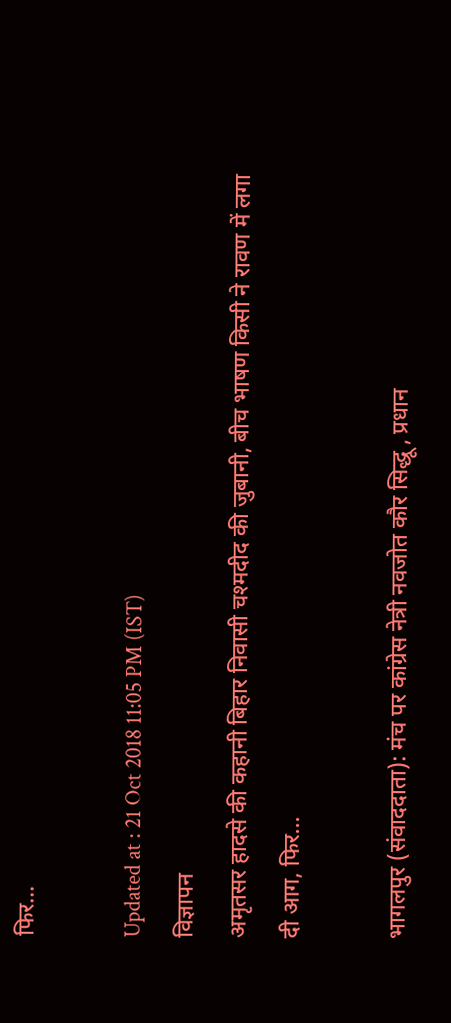फिर...

Updated at : 21 Oct 2018 11:05 PM (IST)
विज्ञापन
अमृतसर हादसे की कहानी बिहार निवासी चश्मदीद की जुबानी, बीच भाषण किसी ने रावण में लगा दी आग, फिर...

भागलपुर (संवाददाता): मंच पर कांग्रेस नेत्री नवजोत कौर सिद्धू , प्रधान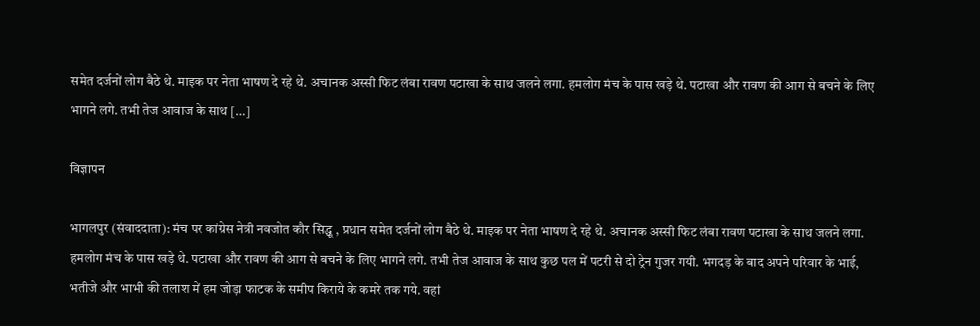समेत दर्जनों लोग बैठे थे. माइक पर नेता भाषण दे रहे थे. अचानक अस्सी फिट लंबा रावण पटाखा के साथ जलने लगा. हमलोग मंच के पास खड़े थे. पटाखा और रावण की आग से बचने के लिए भागने लगे. तभी तेज आवाज के साथ […]

विज्ञापन

भागलपुर (संवाददाता): मंच पर कांग्रेस नेत्री नवजोत कौर सिद्धू , प्रधान समेत दर्जनों लोग बैठे थे. माइक पर नेता भाषण दे रहे थे. अचानक अस्सी फिट लंबा रावण पटाखा के साथ जलने लगा. हमलोग मंच के पास खड़े थे. पटाखा और रावण की आग से बचने के लिए भागने लगे. तभी तेज आवाज के साथ कुछ पल में पटरी से दो ट्रेन गुजर गयी. भगदड़ के बाद अपने परिवार के भाई, भतीजे और भाभी की तलाश में हम जोड़ा फाटक के समीप किराये के कमरे तक गये. वहां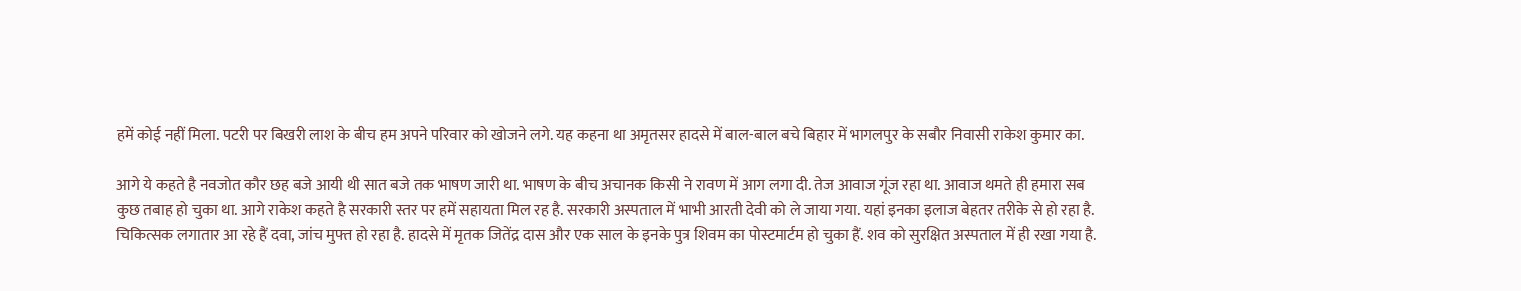हमें कोई नहीं मिला. पटरी पर बिखरी लाश के बीच हम अपने परिवार को खोजने लगे. यह कहना था अमृतसर हादसे में बाल-बाल बचे बिहार में भागलपुर के सबौर निवासी राकेश कुमार का.

आगे ये कहते है नवजोत कौर छह बजे आयी थी सात बजे तक भाषण जारी था. भाषण के बीच अचानक किसी ने रावण में आग लगा दी. तेज आवाज गूंज रहा था. आवाज थमते ही हमारा सब कुछ तबाह हो चुका था. आगे राकेश कहते है सरकारी स्तर पर हमें सहायता मिल रह है. सरकारी अस्पताल में भाभी आरती देवी को ले जाया गया. यहां इनका इलाज बेहतर तरीके से हो रहा है. चिकित्सक लगातार आ रहे हैं दवा, जांच मुफ्त हो रहा है. हादसे में मृतक जितेंद्र दास और एक साल के इनके पुत्र शिवम का पोस्टमार्टम हो चुका हैं. शव को सुरक्षित अस्पताल में ही रखा गया है.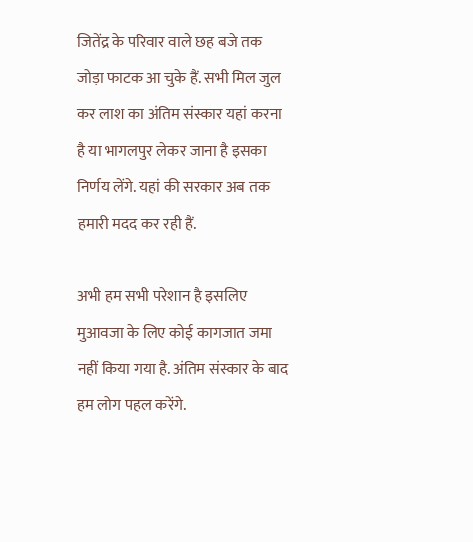जितेंद्र के परिवार वाले छह बजे तक जोड़ा फाटक आ चुके हैं. सभी मिल जुल कर लाश का अंतिम संस्कार यहां करना है या भागलपुर लेकर जाना है इसका निर्णय लेंगे. यहां की सरकार अब तक हमारी मदद कर रही हैं.

अभी हम सभी परेशान है इसलिए मुआवजा के लिए कोई कागजात जमा नहीं किया गया है. अंतिम संस्कार के बाद हम लोग पहल करेंगे.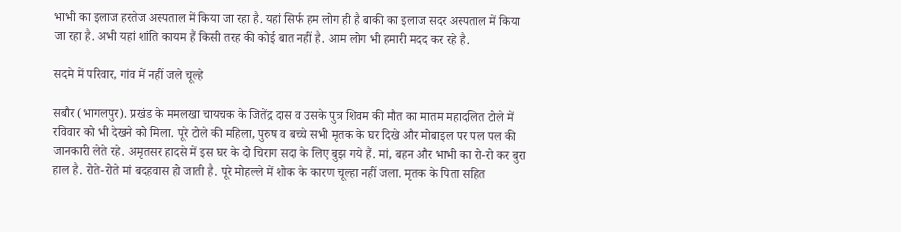भाभी का इलाज हरतेज अस्पताल में किया जा रहा है. यहां सिर्फ हम लोग ही है बाकी का इलाज सदर अस्पताल में किया जा रहा है. अभी यहां शांति कायम हैं किसी तरह की कोई बात नहीं है. आम लोग भी हमारी मदद कर रहे है.

सदमे में परिवार, गांव में नहीं जले चूल्हे

सबौर (भागलपुर). प्रखंड के ममलखा चायचक के जितेंद्र दास व उसके पुत्र शिवम की मौत का मातम महादलित टोले में रविवार को भी देखने को मिला. पूरे टोले की महिला, पुरुष व बच्चे सभी मृतक के घर दिखे और मोबाइल पर पल पल की जानकारी लेते रहे. अमृतसर हादसे में इस घर के दो चिराग सदा के लिए बुझ गये हैं. मां, बहन और भाभी का रो-रो कर बुरा हाल है. रोते-रोते मां बदहवास हो जाती है. पूरे मोहल्ले में शोक के कारण चूल्हा नहीं जला. मृतक के पिता सहित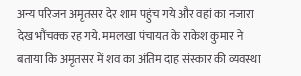अन्य परिजन अमृतसर देर शाम पहुंच गये और वहां का नजारा देख भौंचक्क रह गये. ममलखा पंचायत के राकेश कुमार ने बताया कि अमृतसर में शव का अंतिम दाह संस्कार की व्यवस्था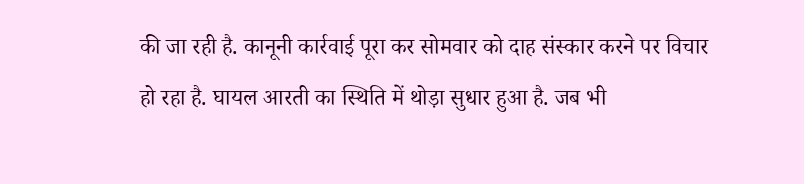की जा रही है. कानूनी कार्रवाई पूरा कर सोमवार को दाह संस्कार करने पर विचार हो रहा है. घायल आरती का स्थिति में थोड़ा सुधार हुआ है. जब भी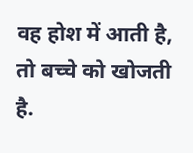वह होश में आती है, तो बच्चे को खोजती है.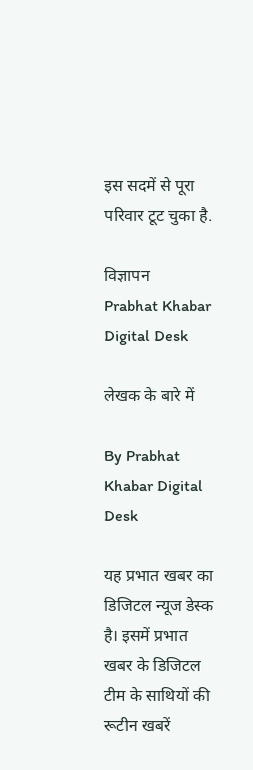इस सदमें से पूरा परिवार टूट चुका है.

विज्ञापन
Prabhat Khabar Digital Desk

लेखक के बारे में

By Prabhat Khabar Digital Desk

यह प्रभात खबर का डिजिटल न्यूज डेस्क है। इसमें प्रभात खबर के डिजिटल टीम के साथियों की रूटीन खबरें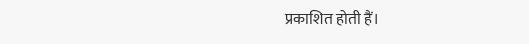प्रकाशित होती हैं।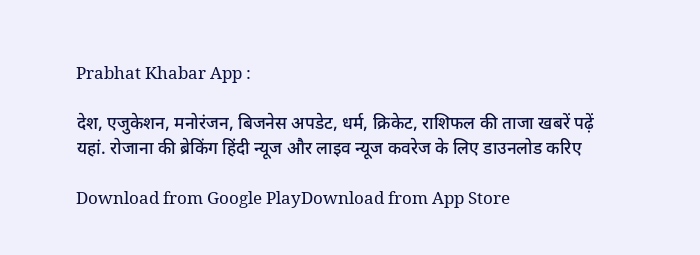Prabhat Khabar App :

देश, एजुकेशन, मनोरंजन, बिजनेस अपडेट, धर्म, क्रिकेट, राशिफल की ताजा खबरें पढ़ें यहां. रोजाना की ब्रेकिंग हिंदी न्यूज और लाइव न्यूज कवरेज के लिए डाउनलोड करिए

Download from Google PlayDownload from App Store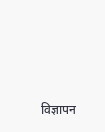विज्ञापन